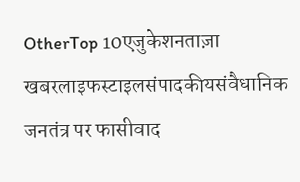OtherTop 10एजुकेशनताज़ा खबरलाइफस्टाइलसंपादकीयसंवैधानिक जनतंत्र पर फासीवाद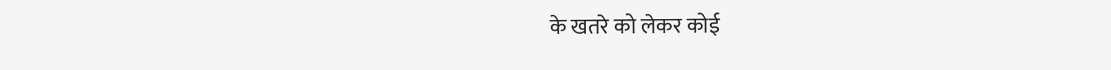के खतरे को लेकर कोई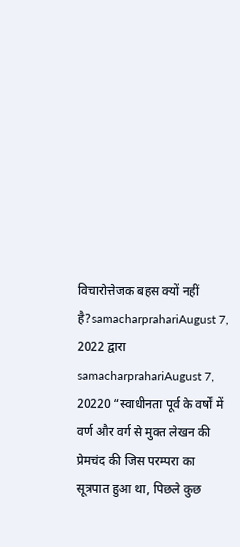विचारोत्तेजक बहस क्यों नहीं है?samacharprahariAugust 7, 2022 द्वारा samacharprahariAugust 7, 20220 “स्वाधीनता पूर्व के वर्षों में वर्ण और वर्ग से मुक्त लेखन की प्रेमचंद की जिस परम्परा का सूत्रपात हुआ था, पिछले कुछ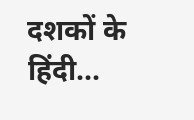दशकों के हिंदी...